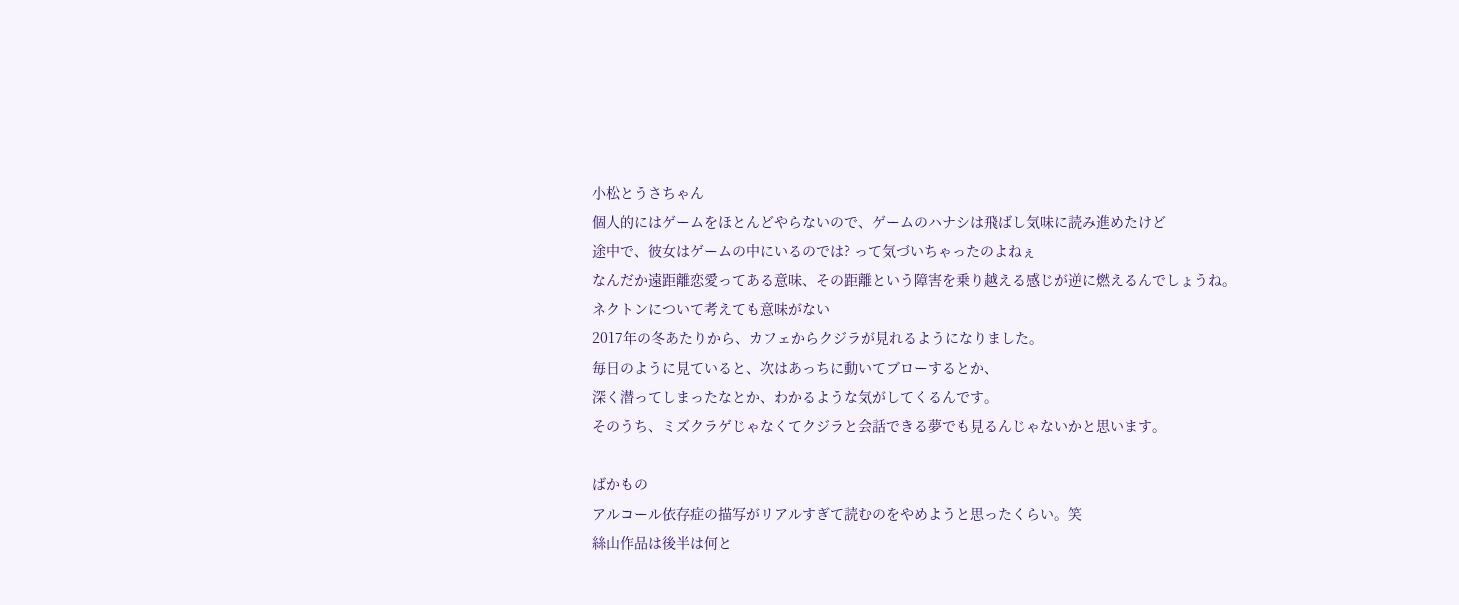小松とうさちゃん
個人的にはゲームをほとんどやらないので、ゲームのハナシは飛ばし気味に読み進めたけど
途中で、彼女はゲームの中にいるのでは? って気づいちゃったのよねぇ
なんだか遠距離恋愛ってある意味、その距離という障害を乗り越える感じが逆に燃えるんでしょうね。
ネクトンについて考えても意味がない
2017年の冬あたりから、カフェからクジラが見れるようになりました。
毎日のように見ていると、次はあっちに動いてブローするとか、
深く潜ってしまったなとか、わかるような気がしてくるんです。
そのうち、ミズクラゲじゃなくてクジラと会話できる夢でも見るんじゃないかと思います。

ばかもの
アルコール依存症の描写がリアルすぎて読むのをやめようと思ったくらい。笑
絲山作品は後半は何と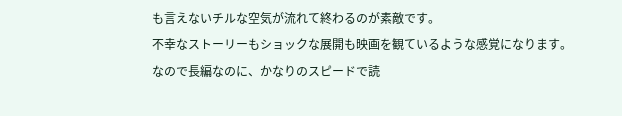も言えないチルな空気が流れて終わるのが素敵です。
不幸なストーリーもショックな展開も映画を観ているような感覚になります。
なので長編なのに、かなりのスピードで読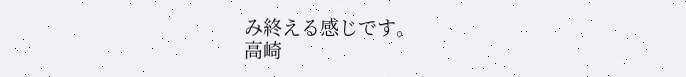み終える感じです。
高崎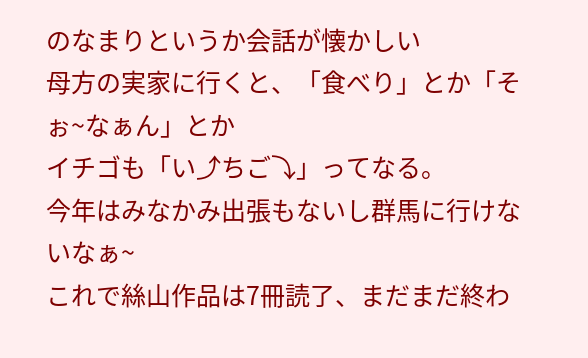のなまりというか会話が懐かしい
母方の実家に行くと、「食べり」とか「そぉ~なぁん」とか
イチゴも「い⤴ちご⤵」ってなる。
今年はみなかみ出張もないし群馬に行けないなぁ~
これで絲山作品は7冊読了、まだまだ終わ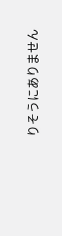りそうにありません